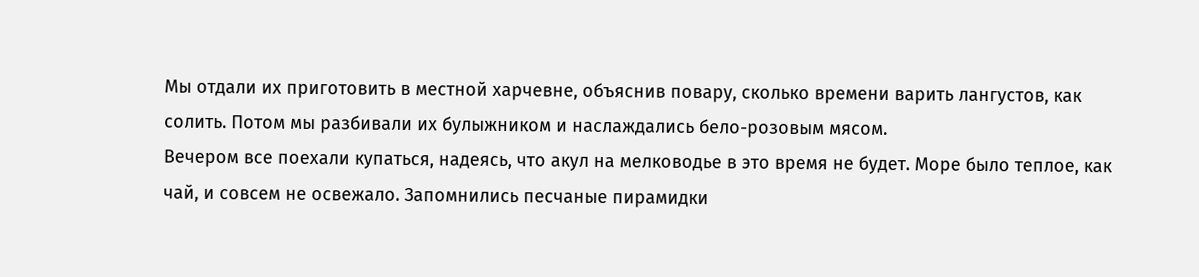Мы отдали их приготовить в местной харчевне, объяснив повару, сколько времени варить лангустов, как солить. Потом мы разбивали их булыжником и наслаждались бело-розовым мясом.
Вечером все поехали купаться, надеясь, что акул на мелководье в это время не будет. Море было теплое, как чай, и совсем не освежало. Запомнились песчаные пирамидки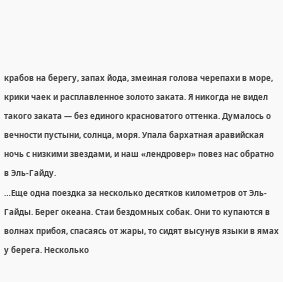крабов на берегу, запах йода, змеиная голова черепахи в море, крики чаек и расплавленное золото заката. Я никогда не видел такого заката — без единого красноватого оттенка. Думалось о вечности пустыни, солнца, моря. Упала бархатная аравийская ночь с низкими звездами, и наш «лендровер» повез нас обратно в Эль-Гайду.
…Еще одна поездка за несколько десятков километров от Эль-Гайды. Берег океана. Стаи бездомных собак. Они то купаются в волнах прибоя, спасаясь от жары, то сидят высунув языки в ямах у берега. Несколько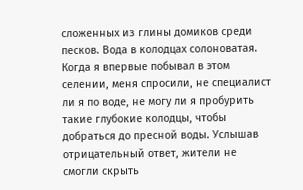сложенных из глины домиков среди песков. Вода в колодцах солоноватая. Когда я впервые побывал в этом селении, меня спросили, не специалист ли я по воде, не могу ли я пробурить такие глубокие колодцы, чтобы добраться до пресной воды. Услышав отрицательный ответ, жители не смогли скрыть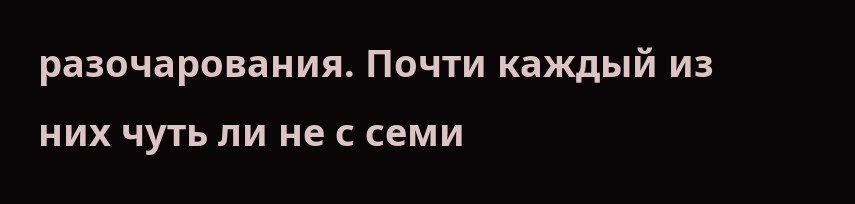разочарования. Почти каждый из них чуть ли не с семи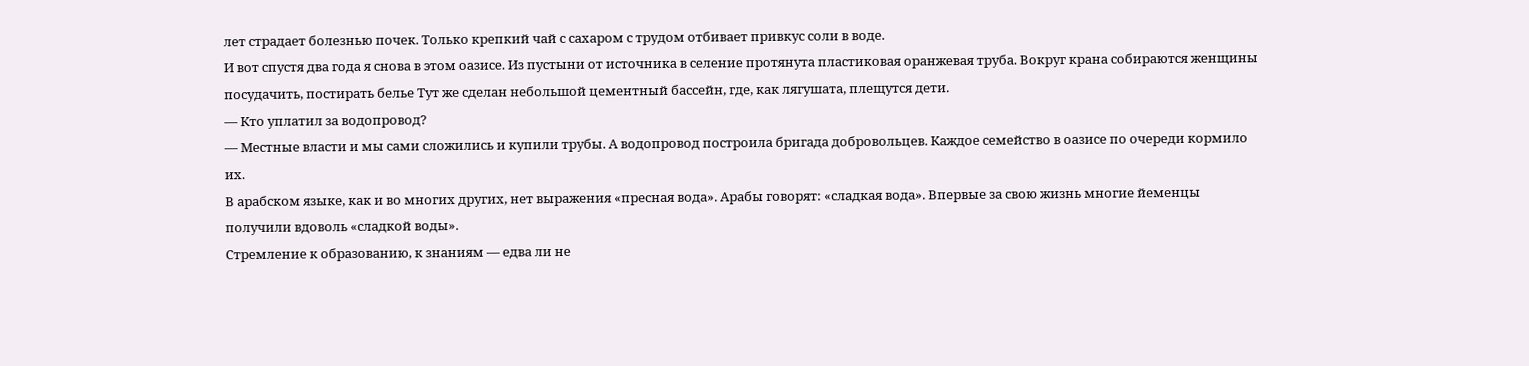лет страдает болезнью почек. Только крепкий чай с сахаром с трудом отбивает привкус соли в воде.
И вот спустя два года я снова в этом оазисе. Из пустыни от источника в селение протянута пластиковая оранжевая труба. Вокруг крана собираются женщины посудачить, постирать белье Тут же сделан небольшой цементный бассейн, где, как лягушата, плещутся дети.
— Кто уплатил за водопровод?
— Местные власти и мы сами сложились и купили трубы. А водопровод построила бригада добровольцев. Каждое семейство в оазисе по очереди кормило их.
В арабском языке, как и во многих других, нет выражения «пресная вода». Арабы говорят: «сладкая вода». Впервые за свою жизнь многие йеменцы получили вдоволь «сладкой воды».
Стремление к образованию, к знаниям — едва ли не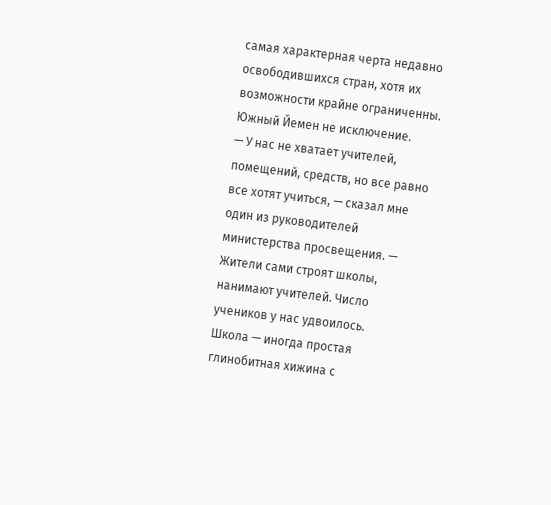самая характерная черта недавно освободившихся стран, хотя их возможности крайне ограниченны. Южный Йемен не исключение.
— У нас не хватает учителей, помещений, средств, но все равно все хотят учиться, — сказал мне один из руководителей министерства просвещения. — Жители сами строят школы, нанимают учителей. Число учеников у нас удвоилось.
Школа — иногда простая глинобитная хижина с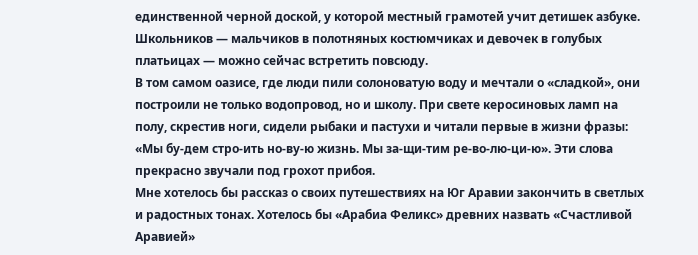единственной черной доской, у которой местный грамотей учит детишек азбуке. Школьников — мальчиков в полотняных костюмчиках и девочек в голубых платьицах — можно сейчас встретить повсюду.
В том самом оазисе, где люди пили солоноватую воду и мечтали о «сладкой», они построили не только водопровод, но и школу. При свете керосиновых ламп на полу, скрестив ноги, сидели рыбаки и пастухи и читали первые в жизни фразы: «Мы бу-дем стро-ить но-ву-ю жизнь. Мы за-щи-тим ре-во-лю-ци-ю». Эти слова прекрасно звучали под грохот прибоя.
Мне хотелось бы рассказ о своих путешествиях на Юг Аравии закончить в светлых и радостных тонах. Хотелось бы «Арабиа Феликс» древних назвать «Счастливой Аравией»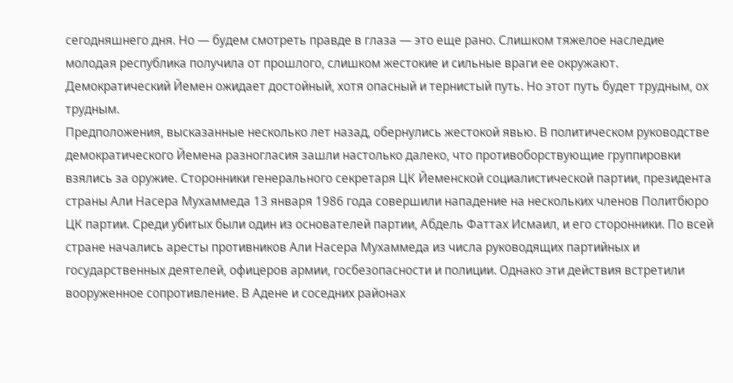сегодняшнего дня. Но — будем смотреть правде в глаза — это еще рано. Слишком тяжелое наследие молодая республика получила от прошлого, слишком жестокие и сильные враги ее окружают. Демократический Йемен ожидает достойный, хотя опасный и тернистый путь. Но этот путь будет трудным, ох трудным.
Предположения, высказанные несколько лет назад, обернулись жестокой явью. В политическом руководстве демократического Йемена разногласия зашли настолько далеко, что противоборствующие группировки взялись за оружие. Сторонники генерального секретаря ЦК Йеменской социалистической партии, президента страны Али Насера Мухаммеда 13 января 1986 года совершили нападение на нескольких членов Политбюро ЦК партии. Среди убитых были один из основателей партии, Абдель Фаттах Исмаил, и его сторонники. По всей стране начались аресты противников Али Насера Мухаммеда из числа руководящих партийных и государственных деятелей, офицеров армии, госбезопасности и полиции. Однако эти действия встретили вооруженное сопротивление. В Адене и соседних районах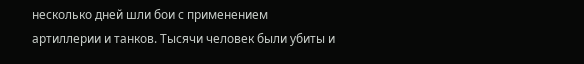несколько дней шли бои с применением артиллерии и танков. Тысячи человек были убиты и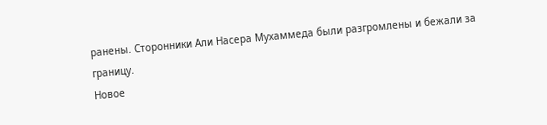ранены. Сторонники Али Насера Мухаммеда были разгромлены и бежали за границу.
Новое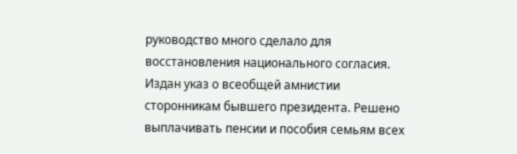руководство много сделало для восстановления национального согласия. Издан указ о всеобщей амнистии сторонникам бывшего президента. Решено выплачивать пенсии и пособия семьям всех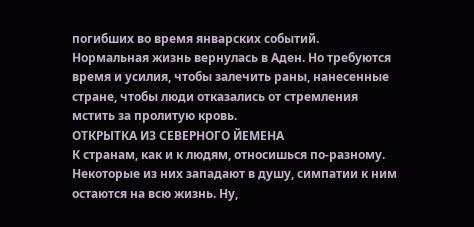погибших во время январских событий. Нормальная жизнь вернулась в Аден. Но требуются время и усилия, чтобы залечить раны, нанесенные стране, чтобы люди отказались от стремления мстить за пролитую кровь.
ОТКРЫТКА ИЗ СЕВЕРНОГО ЙЕМЕНА
К странам, как и к людям, относишься по-разному. Некоторые из них западают в душу, симпатии к ним остаются на всю жизнь. Ну,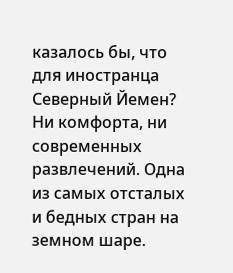казалось бы, что для иностранца Северный Йемен? Ни комфорта, ни современных развлечений. Одна из самых отсталых и бедных стран на земном шаре.